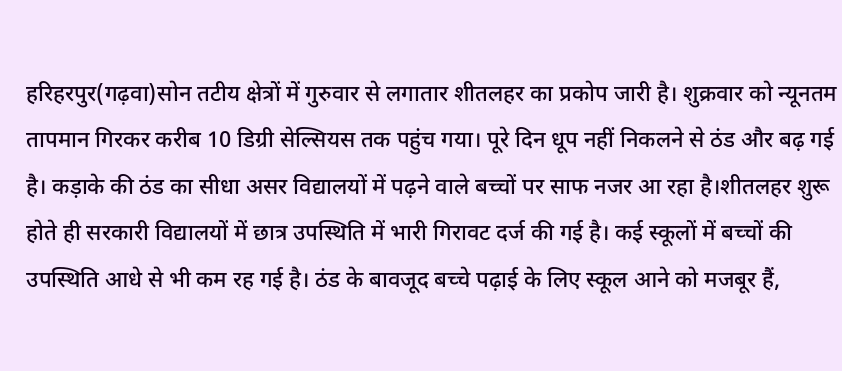हरिहरपुर(गढ़वा)सोन तटीय क्षेत्रों में गुरुवार से लगातार शीतलहर का प्रकोप जारी है। शुक्रवार को न्यूनतम तापमान गिरकर करीब 10 डिग्री सेल्सियस तक पहुंच गया। पूरे दिन धूप नहीं निकलने से ठंड और बढ़ गई है। कड़ाके की ठंड का सीधा असर विद्यालयों में पढ़ने वाले बच्चों पर साफ नजर आ रहा है।शीतलहर शुरू होते ही सरकारी विद्यालयों में छात्र उपस्थिति में भारी गिरावट दर्ज की गई है। कई स्कूलों में बच्चों की उपस्थिति आधे से भी कम रह गई है। ठंड के बावजूद बच्चे पढ़ाई के लिए स्कूल आने को मजबूर हैं,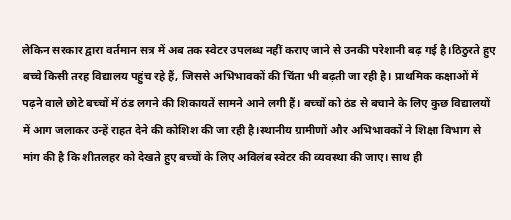लेकिन सरकार द्वारा वर्तमान सत्र में अब तक स्वेटर उपलब्ध नहीं कराए जाने से उनकी परेशानी बढ़ गई है।ठिठुरते हुए बच्चे किसी तरह विद्यालय पहुंच रहे हैं, जिससे अभिभावकों की चिंता भी बढ़ती जा रही है। प्राथमिक कक्षाओं में पढ़ने वाले छोटे बच्चों में ठंड लगने की शिकायतें सामने आने लगी हैं। बच्चों को ठंड से बचाने के लिए कुछ विद्यालयों में आग जलाकर उन्हें राहत देने की कोशिश की जा रही है।स्थानीय ग्रामीणों और अभिभावकों ने शिक्षा विभाग से मांग की है कि शीतलहर को देखते हुए बच्चों के लिए अविलंब स्वेटर की व्यवस्था की जाए। साथ ही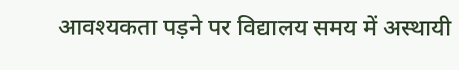आवश्यकता पड़ने पर विद्यालय समय में अस्थायी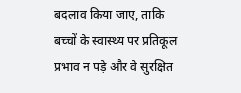बदलाव किया जाए, ताकि बच्चों के स्वास्थ्य पर प्रतिकूल प्रभाव न पड़े और वे सुरक्षित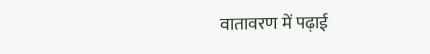वातावरण में पढ़ाई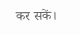कर सकें।